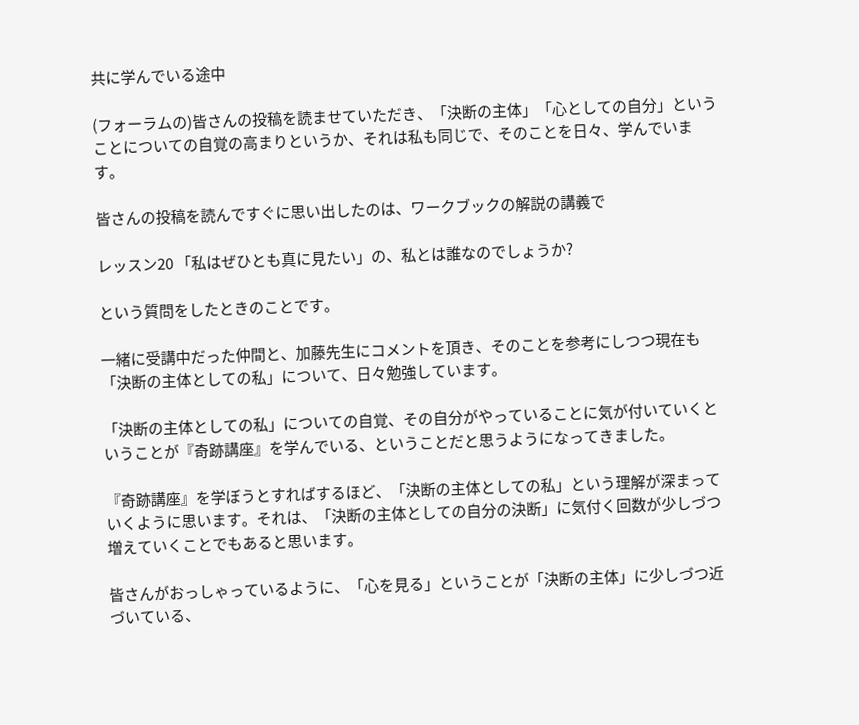共に学んでいる途中

(フォーラムの)皆さんの投稿を読ませていただき、「決断の主体」「心としての自分」ということについての自覚の高まりというか、それは私も同じで、そのことを日々、学んでいます。

皆さんの投稿を読んですぐに思い出したのは、ワークブックの解説の講義で

レッスン20 「私はぜひとも真に見たい」の、私とは誰なのでしょうか?

という質問をしたときのことです。

一緒に受講中だった仲間と、加藤先生にコメントを頂き、そのことを参考にしつつ現在も「決断の主体としての私」について、日々勉強しています。

「決断の主体としての私」についての自覚、その自分がやっていることに気が付いていくということが『奇跡講座』を学んでいる、ということだと思うようになってきました。

『奇跡講座』を学ぼうとすればするほど、「決断の主体としての私」という理解が深まっていくように思います。それは、「決断の主体としての自分の決断」に気付く回数が少しづつ増えていくことでもあると思います。

皆さんがおっしゃっているように、「心を見る」ということが「決断の主体」に少しづつ近づいている、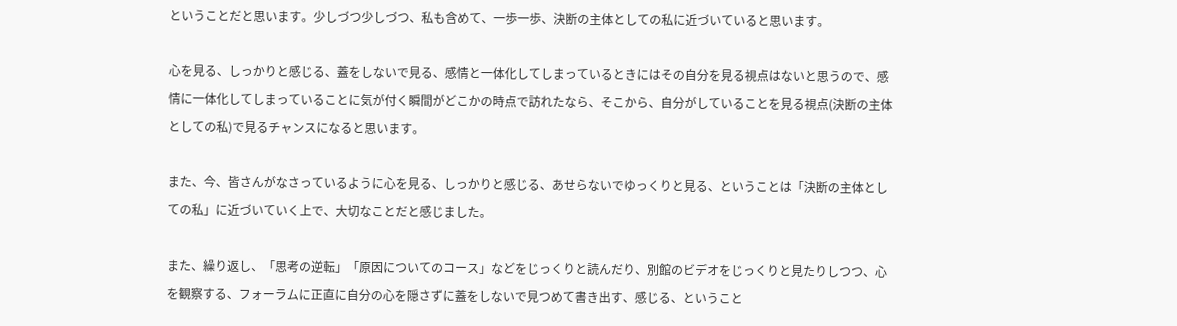ということだと思います。少しづつ少しづつ、私も含めて、一歩一歩、決断の主体としての私に近づいていると思います。

心を見る、しっかりと感じる、蓋をしないで見る、感情と一体化してしまっているときにはその自分を見る視点はないと思うので、感情に一体化してしまっていることに気が付く瞬間がどこかの時点で訪れたなら、そこから、自分がしていることを見る視点(決断の主体としての私)で見るチャンスになると思います。

また、今、皆さんがなさっているように心を見る、しっかりと感じる、あせらないでゆっくりと見る、ということは「決断の主体としての私」に近づいていく上で、大切なことだと感じました。

また、繰り返し、「思考の逆転」「原因についてのコース」などをじっくりと読んだり、別館のビデオをじっくりと見たりしつつ、心を観察する、フォーラムに正直に自分の心を隠さずに蓋をしないで見つめて書き出す、感じる、ということ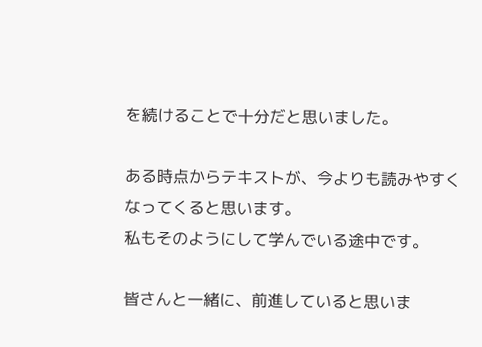を続けることで十分だと思いました。

ある時点からテキストが、今よりも読みやすくなってくると思います。
私もそのようにして学んでいる途中です。

皆さんと一緒に、前進していると思いま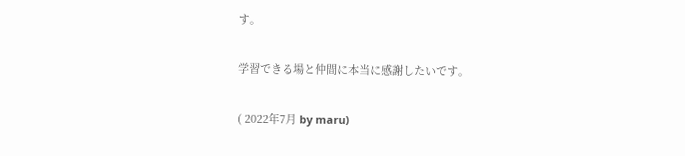す。

学習できる場と仲間に本当に感謝したいです。

( 2022年7月 by maru)